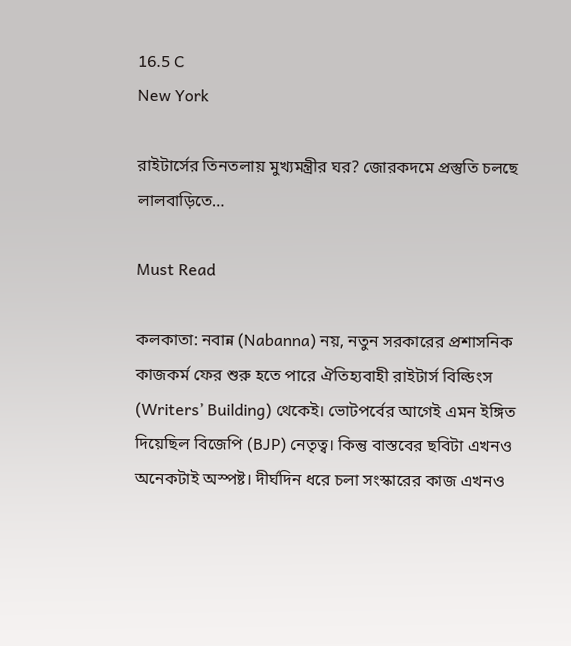16.5 C
New York

রাইটার্সের তিনতলায় মুখ্যমন্ত্রীর ঘর? জোরকদমে প্রস্তুতি চলছে লালবাড়িতে…

Must Read

কলকাতা: নবান্ন (Nabanna) নয়, নতুন সরকারের প্রশাসনিক কাজকর্ম ফের শুরু হতে পারে ঐতিহ্যবাহী রাইটার্স বিল্ডিংস (Writers’ Building) থেকেই। ভোটপর্বের আগেই এমন ইঙ্গিত দিয়েছিল বিজেপি (BJP) নেতৃত্ব। কিন্তু বাস্তবের ছবিটা এখনও অনেকটাই অস্পষ্ট। দীর্ঘদিন ধরে চলা সংস্কারের কাজ এখনও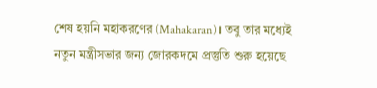শেষ হয়নি মহাকরণের (Mahakaran)। তবু তার মধ্যেই নতুন মন্ত্রীসভার জন্য জোরকদমে প্রস্তুতি শুরু হয়েছে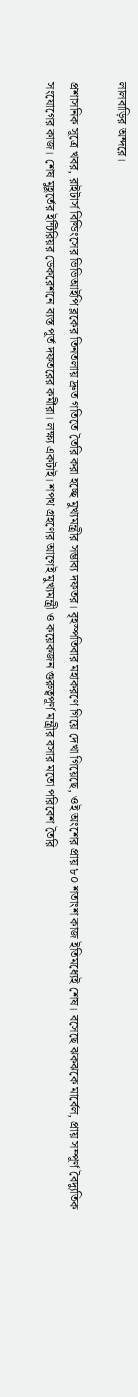লালবাড়ির অন্দরে।

প্রশাসনিক সূত্রে খবর, রাইটার্স বিল্ডিংসের ভিভিআইপি ব্লকের তিনতলায় দ্রুত গতিতে তৈরি করা হচ্ছে মুখ্যমন্ত্রীর সম্ভাব্য দফতর। বৃহস্পতিবার মহাকরণে গিয়ে দেখা গিয়েছে, ওই অংশের প্রায় ৮০ শতাংশ কাজ ইতিমধ্যেই শেষ। বসেছে ঝকঝকে মার্বেল, প্রায় সম্পূর্ণ বৈদ্যুতিক সংযোগের কাজ। শেষ মুহূর্তের ইন্টিরিয়র ডেকরেশনে ব্যস্ত পূর্ত দফতরের কর্মীরা। লক্ষ্য একটাই। শপথ গ্রহণের আগেই মুখ্যমন্ত্রী ও কয়েকজন গুরুত্বপূর্ণ মন্ত্রীর বসার মতো পরিবেশ তৈরি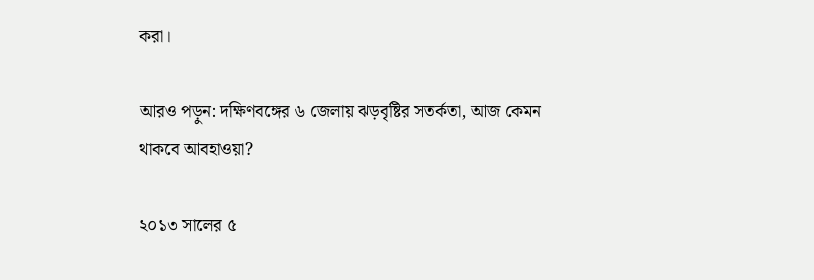করা।

আরও পড়ুন: দক্ষিণবঙ্গের ৬ জেলায় ঝড়বৃষ্টির সতর্কতা, আজ কেমন থাকবে আবহাওয়া?

২০১৩ সালের ৫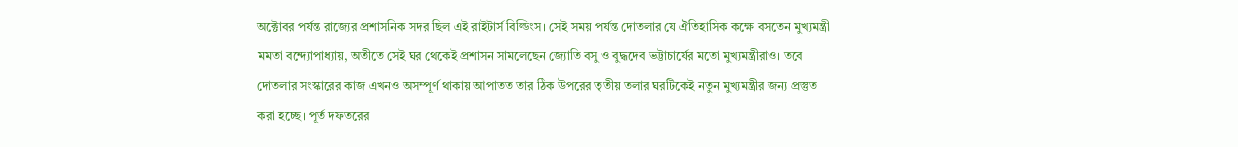অক্টোবর পর্যন্ত রাজ্যের প্রশাসনিক সদর ছিল এই রাইটার্স বিল্ডিংস। সেই সময় পর্যন্ত দোতলার যে ঐতিহাসিক কক্ষে বসতেন মুখ্যমন্ত্রী মমতা বন্দ্যোপাধ্যায়, অতীতে সেই ঘর থেকেই প্রশাসন সামলেছেন জ্যোতি বসু ও বুদ্ধদেব ভট্টাচার্যের মতো মুখ্যমন্ত্রীরাও। তবে দোতলার সংস্কারের কাজ এখনও অসম্পূর্ণ থাকায় আপাতত তার ঠিক উপরের তৃতীয় তলার ঘরটিকেই নতুন মুখ্যমন্ত্রীর জন্য প্রস্তুত করা হচ্ছে। পূর্ত দফতরের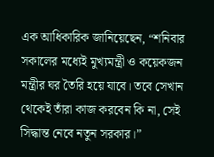এক আধিকারিক জানিয়েছেন, “শনিবার সকালের মধ্যেই মুখ্যমন্ত্রী ও কয়েকজন মন্ত্রীর ঘর তৈরি হয়ে যাবে। তবে সেখান থেকেই তাঁরা কাজ করবেন কি না, সেই সিদ্ধান্ত নেবে নতুন সরকার।”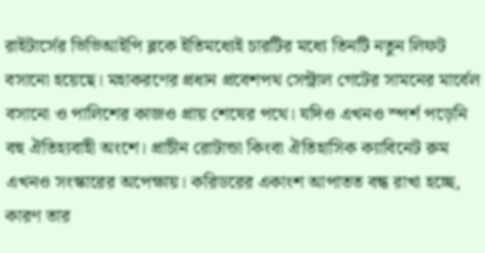রাইটার্সের ভিভিআইপি ব্লকে ইতিমধ্যেই চারটির মধ্যে তিনটি নতুন লিফট বসানো হয়েছে। মহাকরণের প্রধান প্রবেশপথ সেন্ট্রাল গেটের সামনের মার্বেল বসানো ও পালিশের কাজও প্রায় শেষের পথে। যদিও এখনও স্পর্শ পড়েনি বহু ঐতিহ্যবাহী অংশে। প্রাচীন রোটান্ডা কিংবা ঐতিহাসিক ক্যাবিনেট রুম এখনও সংস্কারের অপেক্ষায়। করিডরের একাংশ আপাতত বন্ধ রাখা হচ্ছে, কারণ তার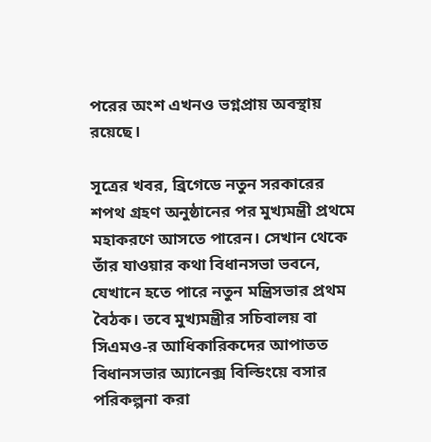পরের অংশ এখনও ভগ্নপ্রায় অবস্থায় রয়েছে।

সূত্রের খবর, ব্রিগেডে নতুন সরকারের শপথ গ্রহণ অনুষ্ঠানের পর মুখ্যমন্ত্রী প্রথমে মহাকরণে আসতে পারেন। সেখান থেকে তাঁর যাওয়ার কথা বিধানসভা ভবনে, যেখানে হতে পারে নতুন মন্ত্রিসভার প্রথম বৈঠক। তবে মুখ্যমন্ত্রীর সচিবালয় বা সিএমও-র আধিকারিকদের আপাতত বিধানসভার অ্যানেক্স বিল্ডিংয়ে বসার পরিকল্পনা করা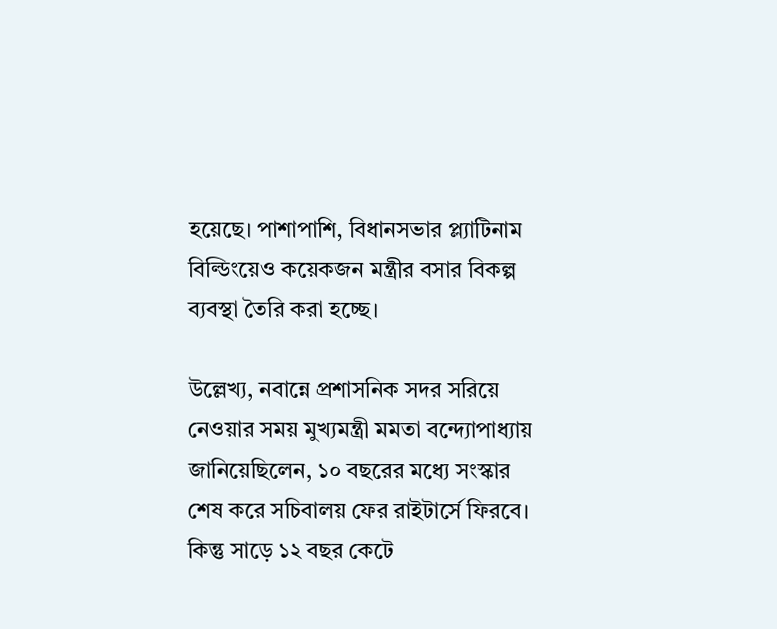হয়েছে। পাশাপাশি, বিধানসভার প্ল্যাটিনাম বিল্ডিংয়েও কয়েকজন মন্ত্রীর বসার বিকল্প ব্যবস্থা তৈরি করা হচ্ছে।

উল্লেখ্য, নবান্নে প্রশাসনিক সদর সরিয়ে নেওয়ার সময় মুখ্যমন্ত্রী মমতা বন্দ্যোপাধ্যায় জানিয়েছিলেন, ১০ বছরের মধ্যে সংস্কার শেষ করে সচিবালয় ফের রাইটার্সে ফিরবে। কিন্তু সাড়ে ১২ বছর কেটে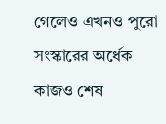গেলেও এখনও পুরো সংস্কারের অর্ধেক কাজও শেষ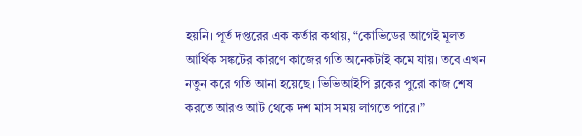হয়নি। পূর্ত দপ্তরের এক কর্তার কথায়, “কোভিডের আগেই মূলত আর্থিক সঙ্কটের কারণে কাজের গতি অনেকটাই কমে যায়। তবে এখন নতুন করে গতি আনা হয়েছে। ভিভিআইপি ব্লকের পুরো কাজ শেষ করতে আরও আট থেকে দশ মাস সময় লাগতে পারে।”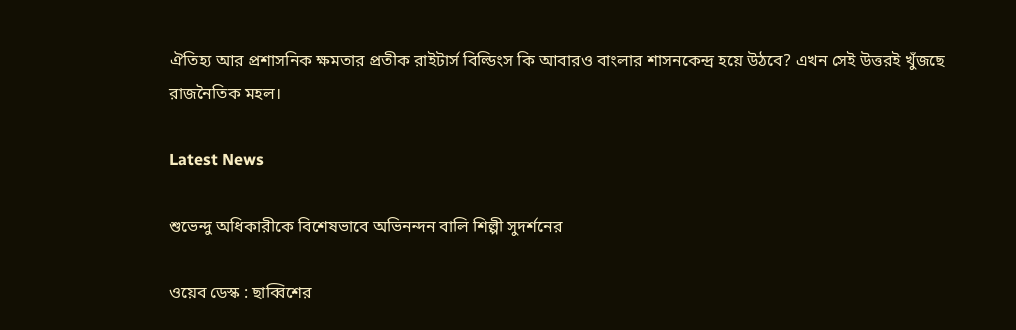ঐতিহ্য আর প্রশাসনিক ক্ষমতার প্রতীক রাইটার্স বিল্ডিংস কি আবারও বাংলার শাসনকেন্দ্র হয়ে উঠবে? এখন সেই উত্তরই খুঁজছে রাজনৈতিক মহল।

Latest News

শুভেন্দু অধিকারীকে বিশেষভাবে অভিনন্দন বালি শিল্পী সুদর্শনের

ওয়েব ডেস্ক : ছাব্বিশের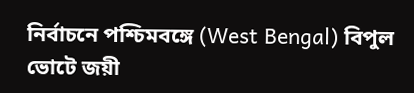নির্বাচনে পশ্চিমবঙ্গে (West Bengal) বিপুল ভোটে জয়ী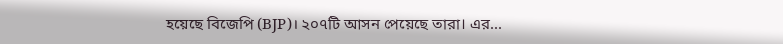হয়েছে বিজেপি (BJP)। ২০৭টি আসন পেয়েছে তারা। এর...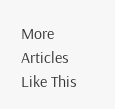More Articles Like This